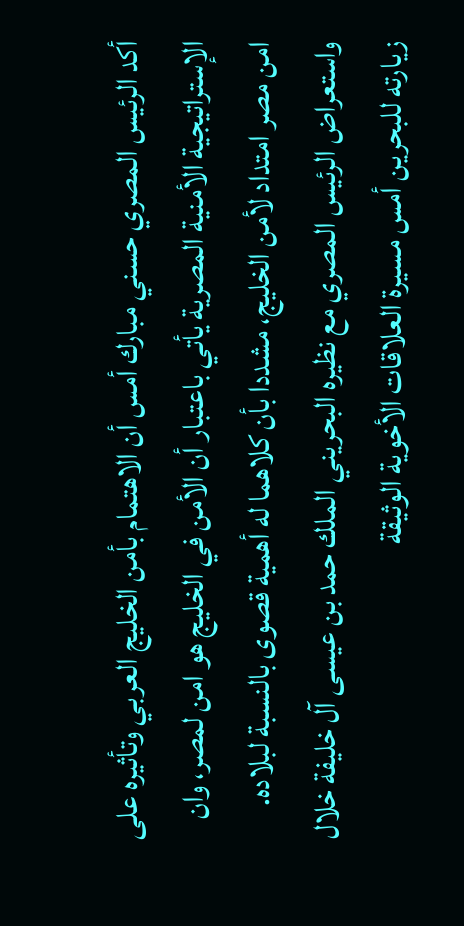أكد الرئيس المصري حسني مبارك أمس أن الاهتمام بأمن الخليج العربي وتأثيره على الإستراتيجية الأمنية المصرية يأتي باعتبار أن الأمن في الخليج هو امن لمصر، وان امن مصر امتداد لأمن الخليج، مشددا بأن كلاهما له أهمية قصوى بالنسبة لبلاده.
واستعراض الرئيس المصري مع نظيره البحريني الملك حمد بن عيسى آل خليفة خلال زيارته للبحرين أمس مسيرة العلاقات الأخوية الوثيقة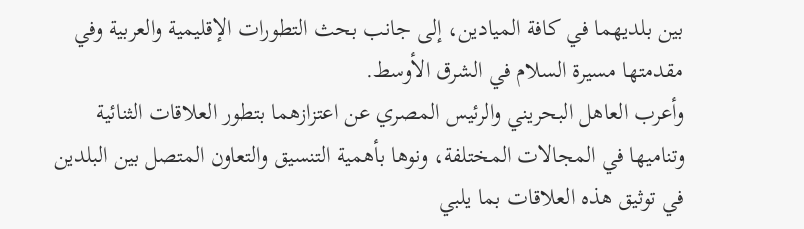بين بلديهما في كافة الميادين، إلى جانب بحث التطورات الإقليمية والعربية وفي مقدمتها مسيرة السلام في الشرق الأوسط.
وأعرب العاهل البحريني والرئيس المصري عن اعتزازهما بتطور العلاقات الثنائية وتناميها في المجالات المختلفة، ونوها بأهمية التنسيق والتعاون المتصل بين البلدين في توثيق هذه العلاقات بما يلبي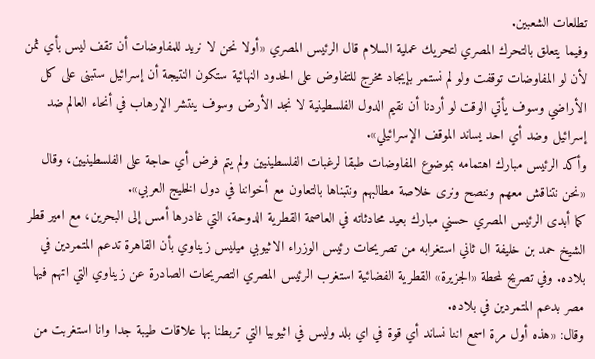تطلعات الشعبين.
وفيما يتعلق بالتحرك المصري لتحريك عملية السلام قال الرئيس المصري «أولا نحن لا نريد للمفاوضات أن تقف ليس بأي ثمن لأن لو المفاوضات توقفت ولو لم نستمر بإيجاد مخرج للتفاوض على الحدود النهائية ستكون النتيجة أن إسرائيل ستبنى على كل الأراضي وسوف يأتي الوقت لو أردنا أن نقيم الدول الفلسطينية لا نجد الأرض وسوف ينتشر الإرهاب في أنحاء العالم ضد إسرائيل وضد أي احد يساند الموقف الإسرائيلي».
وأكد الرئيس مبارك اهتمامه بموضوع المفاوضات طبقا لرغبات الفلسطينيين ولم يتم فرض أي حاجة على الفلسطينيين، وقال «نحن نتناقش معهم وننصح ونرى خلاصة مطالبهم ونتبناها بالتعاون مع أخواننا في دول الخليج العربي».
كما أبدى الرئيس المصري حسني مبارك بعيد محادثاته في العاصمة القطرية الدوحة، التي غادرها أمس إلى البحرين، مع امير قطر الشيخ حمد بن خليفة ال ثاني استغرابه من تصريحات رئيس الوزراء الاثيوبي ميليس زيناوي بأن القاهرة تدعم المتمردين في بلاده. وفي تصريح لمحطة «الجزيرة» القطرية الفضائية استغرب الرئيس المصري التصريحات الصادرة عن زيناوي التي اتهم فيها مصر بدعم المتمردين في بلاده.
وقال: «هذه أول مرة اسمع اننا نساند أي قوة في اي بلد وليس في اثيوبيا التي تربطنا بها علاقات طيبة جدا وانا استغربت من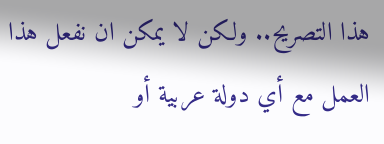هذا التصريح.. ولكن لا يمكن ان نفعل هذا العمل مع أي دولة عربية أو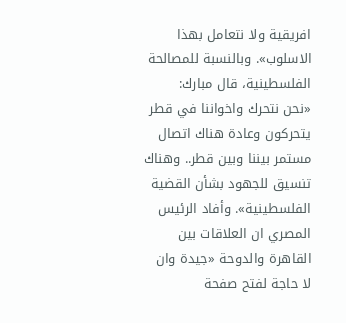افريقية ولا نتعامل بهذا الاسلوب». وبالنسبة للمصالحة الفلسطينية، قال مبارك:
«نحن نتحرك واخواننا في قطر يتحركون وعادة هناك اتصال مستمر بيننا وبين قطر.. وهناك تنسيق للجهود بشأن القضية الفلسطينية». وأفاد الرئيس المصري ان العلاقات بين القاهرة والدوحة «جيدة وان لا حاجة لفتح صفحة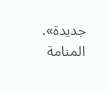جديدة».
المنامة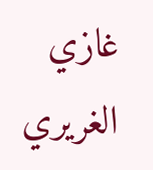غازي الغريري